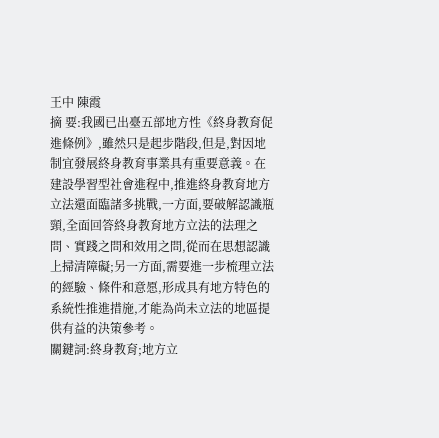王中 陳霞
摘 要:我國已出臺五部地方性《終身教育促進條例》,雖然只是起步階段,但是,對因地制宜發展終身教育事業具有重要意義。在建設學習型社會進程中,推進終身教育地方立法還面臨諸多挑戰,一方面,要破解認識瓶頸,全面回答終身教育地方立法的法理之問、實踐之問和效用之問,從而在思想認識上掃清障礙;另一方面,需要進一步梳理立法的經驗、條件和意愿,形成具有地方特色的系統性推進措施,才能為尚未立法的地區提供有益的決策參考。
關鍵詞:終身教育;地方立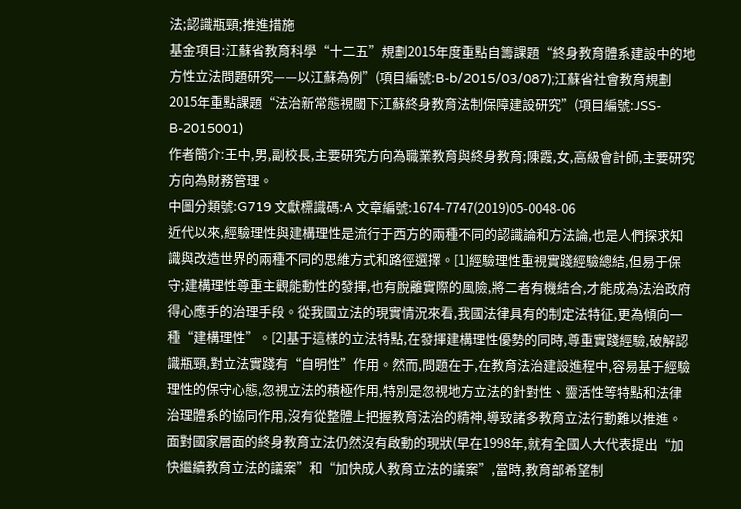法;認識瓶頸;推進措施
基金項目:江蘇省教育科學“十二五”規劃2015年度重點自籌課題“終身教育體系建設中的地方性立法問題研究——以江蘇為例”(項目編號:B-b/2015/03/087);江蘇省社會教育規劃2015年重點課題“法治新常態視閾下江蘇終身教育法制保障建設研究”(項目編號:JSS-B-2015001)
作者簡介:王中,男,副校長,主要研究方向為職業教育與終身教育;陳霞,女,高級會計師,主要研究方向為財務管理。
中圖分類號:G719 文獻標識碼:A 文章編號:1674-7747(2019)05-0048-06
近代以來,經驗理性與建構理性是流行于西方的兩種不同的認識論和方法論,也是人們探求知識與改造世界的兩種不同的思維方式和路徑選擇。[1]經驗理性重視實踐經驗總結,但易于保守;建構理性尊重主觀能動性的發揮,也有脫離實際的風險,將二者有機結合,才能成為法治政府得心應手的治理手段。從我國立法的現實情況來看,我國法律具有的制定法特征,更為傾向一種“建構理性”。[2]基于這樣的立法特點,在發揮建構理性優勢的同時,尊重實踐經驗,破解認識瓶頸,對立法實踐有“自明性”作用。然而,問題在于,在教育法治建設進程中,容易基于經驗理性的保守心態,忽視立法的積極作用,特別是忽視地方立法的針對性、靈活性等特點和法律治理體系的協同作用,沒有從整體上把握教育法治的精神,導致諸多教育立法行動難以推進。面對國家層面的終身教育立法仍然沒有啟動的現狀(早在1998年,就有全國人大代表提出“加快繼續教育立法的議案”和“加快成人教育立法的議案”,當時,教育部希望制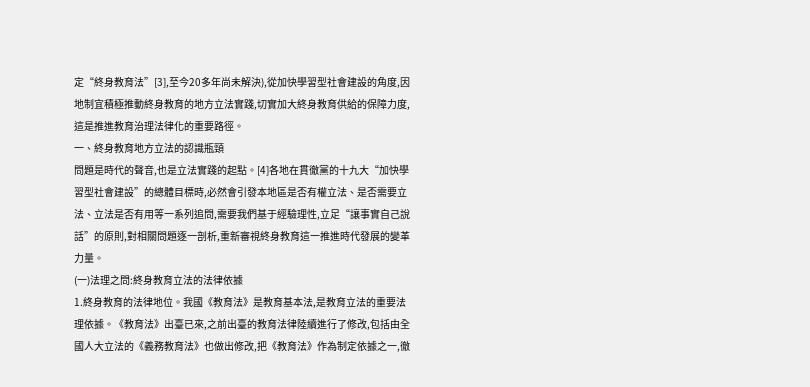定“終身教育法”[3],至今20多年尚未解決),從加快學習型社會建設的角度,因地制宜積極推動終身教育的地方立法實踐,切實加大終身教育供給的保障力度,這是推進教育治理法律化的重要路徑。
一、終身教育地方立法的認識瓶頸
問題是時代的聲音,也是立法實踐的起點。[4]各地在貫徹黨的十九大“加快學習型社會建設”的總體目標時,必然會引發本地區是否有權立法、是否需要立法、立法是否有用等一系列追問,需要我們基于經驗理性,立足“讓事實自己說話”的原則,對相關問題逐一剖析,重新審視終身教育這一推進時代發展的變革力量。
(一)法理之問:終身教育立法的法律依據
1.終身教育的法律地位。我國《教育法》是教育基本法,是教育立法的重要法理依據。《教育法》出臺已來,之前出臺的教育法律陸續進行了修改,包括由全國人大立法的《義務教育法》也做出修改,把《教育法》作為制定依據之一,徹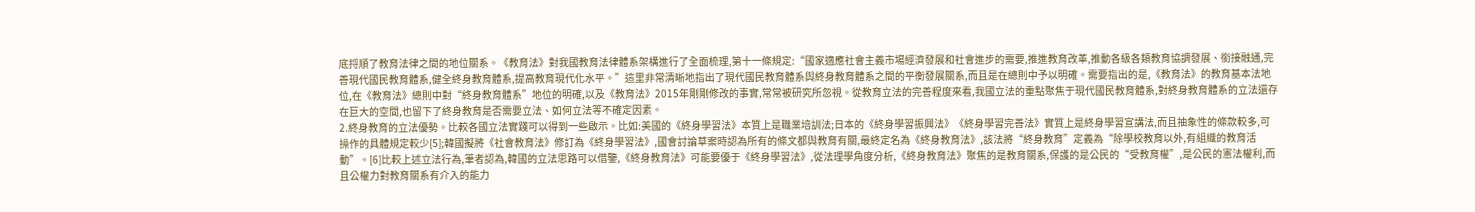底捋順了教育法律之間的地位關系。《教育法》對我國教育法律體系架構進行了全面梳理,第十一條規定:“國家適應社會主義市場經濟發展和社會進步的需要,推進教育改革,推動各級各類教育協調發展、銜接融通,完善現代國民教育體系,健全終身教育體系,提高教育現代化水平。”這里非常清晰地指出了現代國民教育體系與終身教育體系之間的平衡發展關系,而且是在總則中予以明確。需要指出的是,《教育法》的教育基本法地位,在《教育法》總則中對“終身教育體系”地位的明確,以及《教育法》2015年剛剛修改的事實,常常被研究所忽視。從教育立法的完善程度來看,我國立法的重點聚焦于現代國民教育體系,對終身教育體系的立法還存在巨大的空間,也留下了終身教育是否需要立法、如何立法等不確定因素。
2.終身教育的立法優勢。比較各國立法實踐可以得到一些啟示。比如:美國的《終身學習法》本質上是職業培訓法;日本的《終身學習振興法》《終身學習完善法》實質上是終身學習宣講法,而且抽象性的條款較多,可操作的具體規定較少[5];韓國擬將《社會教育法》修訂為《終身學習法》,國會討論草案時認為所有的條文都與教育有關,最終定名為《終身教育法》,該法將“終身教育”定義為“除學校教育以外,有組織的教育活動”。[6]比較上述立法行為,筆者認為,韓國的立法思路可以借鑒,《終身教育法》可能要優于《終身學習法》,從法理學角度分析,《終身教育法》聚焦的是教育關系,保護的是公民的“受教育權”,是公民的憲法權利,而且公權力對教育關系有介入的能力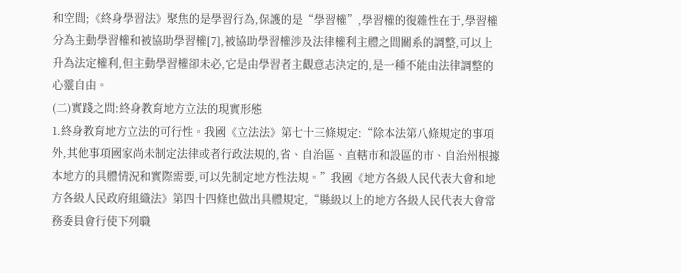和空間;《終身學習法》聚焦的是學習行為,保護的是“學習權”,學習權的復雜性在于,學習權分為主動學習權和被協助學習權[7],被協助學習權涉及法律權利主體之間關系的調整,可以上升為法定權利,但主動學習權卻未必,它是由學習者主觀意志決定的,是一種不能由法律調整的心靈自由。
(二)實踐之問:終身教育地方立法的現實形態
1.終身教育地方立法的可行性。我國《立法法》第七十三條規定:“除本法第八條規定的事項外,其他事項國家尚未制定法律或者行政法規的,省、自治區、直轄市和設區的市、自治州根據本地方的具體情況和實際需要,可以先制定地方性法規。”我國《地方各級人民代表大會和地方各級人民政府組織法》第四十四條也做出具體規定,“縣級以上的地方各級人民代表大會常務委員會行使下列職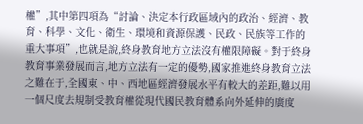權”,其中第四項為“討論、決定本行政區域內的政治、經濟、教育、科學、文化、衛生、環境和資源保護、民政、民族等工作的重大事項”,也就是說,終身教育地方立法沒有權限障礙。對于終身教育事業發展而言,地方立法有一定的優勢,國家推進終身教育立法之難在于,全國東、中、西地區經濟發展水平有較大的差距,難以用一個尺度去規制受教育權從現代國民教育體系向外延伸的廣度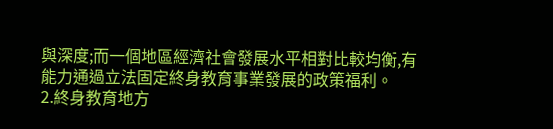與深度;而一個地區經濟社會發展水平相對比較均衡,有能力通過立法固定終身教育事業發展的政策福利。
2.終身教育地方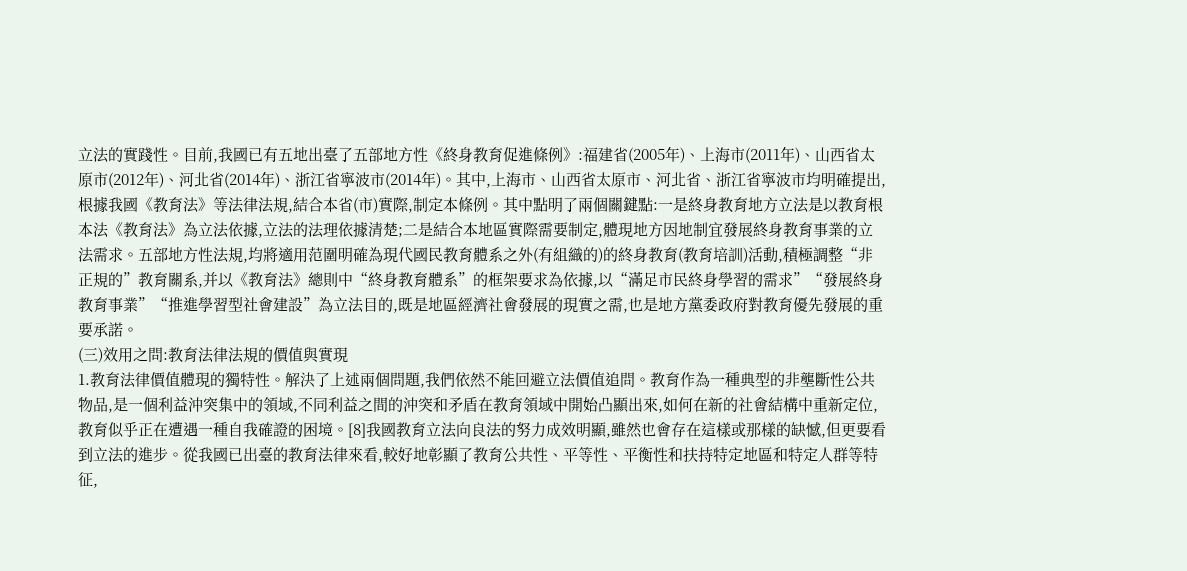立法的實踐性。目前,我國已有五地出臺了五部地方性《終身教育促進條例》:福建省(2005年)、上海市(2011年)、山西省太原市(2012年)、河北省(2014年)、浙江省寧波市(2014年)。其中,上海市、山西省太原市、河北省、浙江省寧波市均明確提出,根據我國《教育法》等法律法規,結合本省(市)實際,制定本條例。其中點明了兩個關鍵點:一是終身教育地方立法是以教育根本法《教育法》為立法依據,立法的法理依據清楚;二是結合本地區實際需要制定,體現地方因地制宜發展終身教育事業的立法需求。五部地方性法規,均將適用范圍明確為現代國民教育體系之外(有組織的)的終身教育(教育培訓)活動,積極調整“非正規的”教育關系,并以《教育法》總則中“終身教育體系”的框架要求為依據,以“滿足市民終身學習的需求”“發展終身教育事業”“推進學習型社會建設”為立法目的,既是地區經濟社會發展的現實之需,也是地方黨委政府對教育優先發展的重要承諾。
(三)效用之問:教育法律法規的價值與實現
1.教育法律價值體現的獨特性。解決了上述兩個問題,我們依然不能回避立法價值追問。教育作為一種典型的非壟斷性公共物品,是一個利益沖突集中的領域,不同利益之間的沖突和矛盾在教育領域中開始凸顯出來,如何在新的社會結構中重新定位,教育似乎正在遭遇一種自我確證的困境。[8]我國教育立法向良法的努力成效明顯,雖然也會存在這樣或那樣的缺憾,但更要看到立法的進步。從我國已出臺的教育法律來看,較好地彰顯了教育公共性、平等性、平衡性和扶持特定地區和特定人群等特征,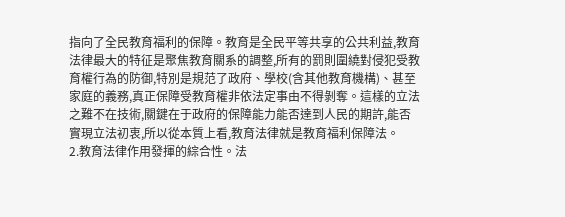指向了全民教育福利的保障。教育是全民平等共享的公共利益,教育法律最大的特征是聚焦教育關系的調整,所有的罰則圍繞對侵犯受教育權行為的防御,特別是規范了政府、學校(含其他教育機構)、甚至家庭的義務,真正保障受教育權非依法定事由不得剝奪。這樣的立法之難不在技術,關鍵在于政府的保障能力能否達到人民的期許,能否實現立法初衷,所以從本質上看,教育法律就是教育福利保障法。
2.教育法律作用發揮的綜合性。法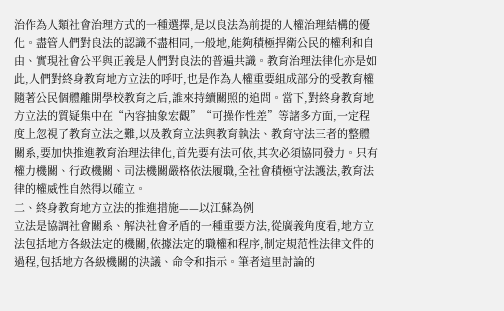治作為人類社會治理方式的一種選擇,是以良法為前提的人權治理結構的優化。盡管人們對良法的認識不盡相同,一般地,能夠積極捍衛公民的權利和自由、實現社會公平與正義是人們對良法的普遍共識。教育治理法律化亦是如此,人們對終身教育地方立法的呼吁,也是作為人權重要組成部分的受教育權隨著公民個體離開學校教育之后,誰來持續關照的追問。當下,對終身教育地方立法的質疑集中在“內容抽象宏觀”“可操作性差”等諸多方面,一定程度上忽視了教育立法之難,以及教育立法與教育執法、教育守法三者的整體關系,要加快推進教育治理法律化,首先要有法可依,其次必須協同發力。只有權力機關、行政機關、司法機關嚴格依法履職,全社會積極守法護法,教育法律的權威性自然得以確立。
二、終身教育地方立法的推進措施——以江蘇為例
立法是協調社會關系、解決社會矛盾的一種重要方法,從廣義角度看,地方立法包括地方各級法定的機關,依據法定的職權和程序,制定規范性法律文件的過程,包括地方各級機關的決議、命令和指示。筆者這里討論的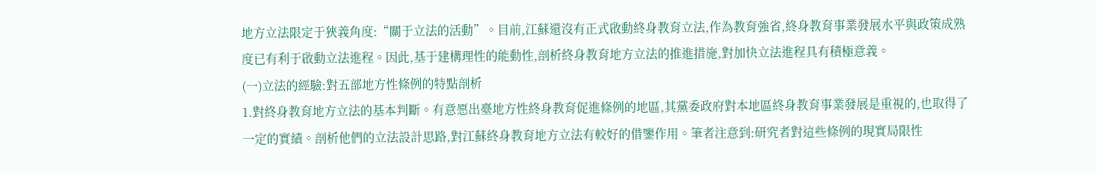地方立法限定于狹義角度:“關于立法的活動”。目前,江蘇還沒有正式啟動終身教育立法,作為教育強省,終身教育事業發展水平與政策成熟度已有利于啟動立法進程。因此,基于建構理性的能動性,剖析終身教育地方立法的推進措施,對加快立法進程具有積極意義。
(一)立法的經驗:對五部地方性條例的特點剖析
1.對終身教育地方立法的基本判斷。有意愿出臺地方性終身教育促進條例的地區,其黨委政府對本地區終身教育事業發展是重視的,也取得了一定的實績。剖析他們的立法設計思路,對江蘇終身教育地方立法有較好的借鑒作用。筆者注意到:研究者對這些條例的現實局限性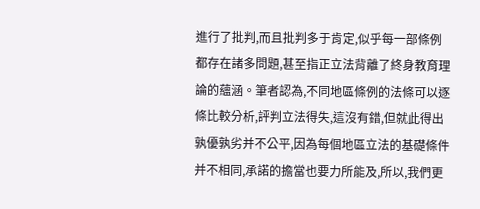進行了批判,而且批判多于肯定,似乎每一部條例都存在諸多問題,甚至指正立法背離了終身教育理論的蘊涵。筆者認為,不同地區條例的法條可以逐條比較分析,評判立法得失,這沒有錯,但就此得出孰優孰劣并不公平,因為每個地區立法的基礎條件并不相同,承諾的擔當也要力所能及,所以,我們更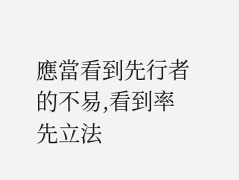應當看到先行者的不易,看到率先立法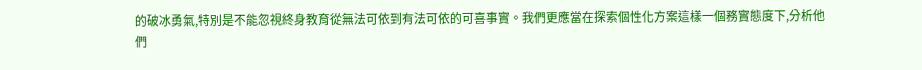的破冰勇氣,特別是不能忽視終身教育從無法可依到有法可依的可喜事實。我們更應當在探索個性化方案這樣一個務實態度下,分析他們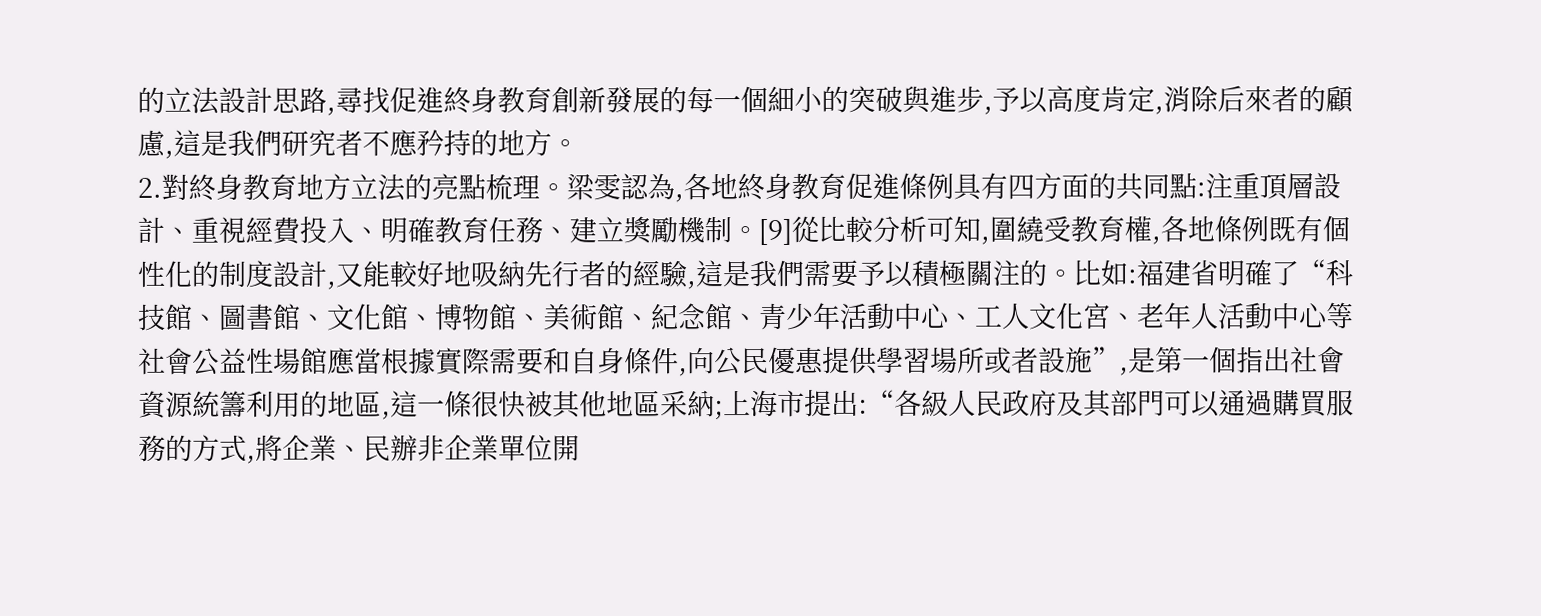的立法設計思路,尋找促進終身教育創新發展的每一個細小的突破與進步,予以高度肯定,消除后來者的顧慮,這是我們研究者不應矜持的地方。
2.對終身教育地方立法的亮點梳理。梁雯認為,各地終身教育促進條例具有四方面的共同點:注重頂層設計、重視經費投入、明確教育任務、建立獎勵機制。[9]從比較分析可知,圍繞受教育權,各地條例既有個性化的制度設計,又能較好地吸納先行者的經驗,這是我們需要予以積極關注的。比如:福建省明確了“科技館、圖書館、文化館、博物館、美術館、紀念館、青少年活動中心、工人文化宮、老年人活動中心等社會公益性場館應當根據實際需要和自身條件,向公民優惠提供學習場所或者設施”,是第一個指出社會資源統籌利用的地區,這一條很快被其他地區采納;上海市提出:“各級人民政府及其部門可以通過購買服務的方式,將企業、民辦非企業單位開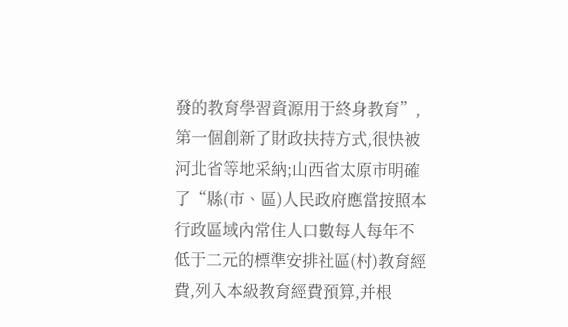發的教育學習資源用于終身教育”,第一個創新了財政扶持方式,很快被河北省等地采納;山西省太原市明確了“縣(市、區)人民政府應當按照本行政區域內常住人口數每人每年不低于二元的標準安排社區(村)教育經費,列入本級教育經費預算,并根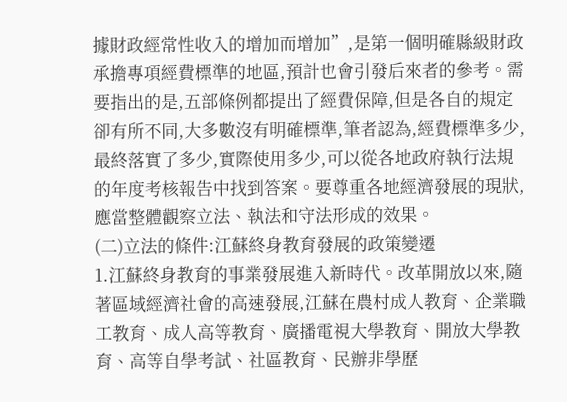據財政經常性收入的增加而增加”,是第一個明確縣級財政承擔專項經費標準的地區,預計也會引發后來者的參考。需要指出的是,五部條例都提出了經費保障,但是各自的規定卻有所不同,大多數沒有明確標準,筆者認為,經費標準多少,最終落實了多少,實際使用多少,可以從各地政府執行法規的年度考核報告中找到答案。要尊重各地經濟發展的現狀,應當整體觀察立法、執法和守法形成的效果。
(二)立法的條件:江蘇終身教育發展的政策變遷
1.江蘇終身教育的事業發展進入新時代。改革開放以來,隨著區域經濟社會的高速發展,江蘇在農村成人教育、企業職工教育、成人高等教育、廣播電視大學教育、開放大學教育、高等自學考試、社區教育、民辦非學歷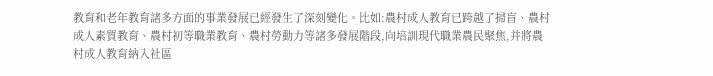教育和老年教育諸多方面的事業發展已經發生了深刻變化。比如:農村成人教育已跨越了掃盲、農村成人素質教育、農村初等職業教育、農村勞動力等諸多發展階段,向培訓現代職業農民聚焦,并將農村成人教育納入社區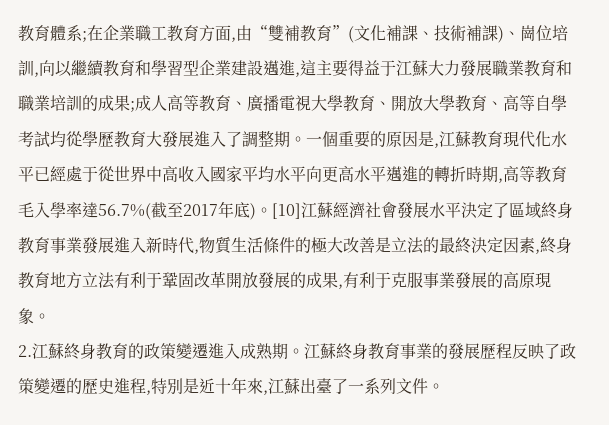教育體系;在企業職工教育方面,由“雙補教育”(文化補課、技術補課)、崗位培訓,向以繼續教育和學習型企業建設邁進,這主要得益于江蘇大力發展職業教育和職業培訓的成果;成人高等教育、廣播電視大學教育、開放大學教育、高等自學考試均從學歷教育大發展進入了調整期。一個重要的原因是,江蘇教育現代化水平已經處于從世界中高收入國家平均水平向更高水平邁進的轉折時期,高等教育毛入學率達56.7%(截至2017年底)。[10]江蘇經濟社會發展水平決定了區域終身教育事業發展進入新時代,物質生活條件的極大改善是立法的最終決定因素,終身教育地方立法有利于鞏固改革開放發展的成果,有利于克服事業發展的高原現象。
2.江蘇終身教育的政策變遷進入成熟期。江蘇終身教育事業的發展歷程反映了政策變遷的歷史進程,特別是近十年來,江蘇出臺了一系列文件。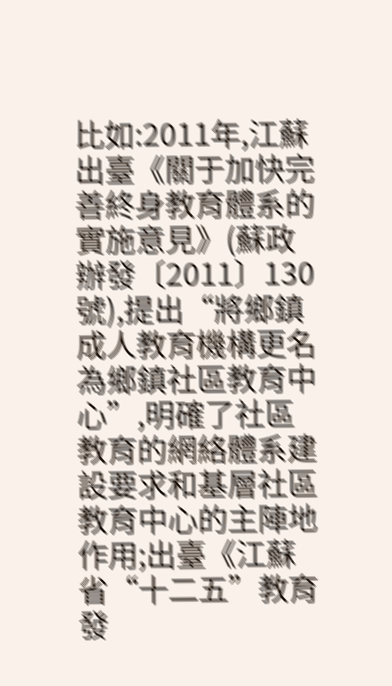比如:2011年,江蘇出臺《關于加快完善終身教育體系的實施意見》(蘇政辦發〔2011〕130號),提出“將鄉鎮成人教育機構更名為鄉鎮社區教育中心”,明確了社區教育的網絡體系建設要求和基層社區教育中心的主陣地作用;出臺《江蘇省“十二五”教育發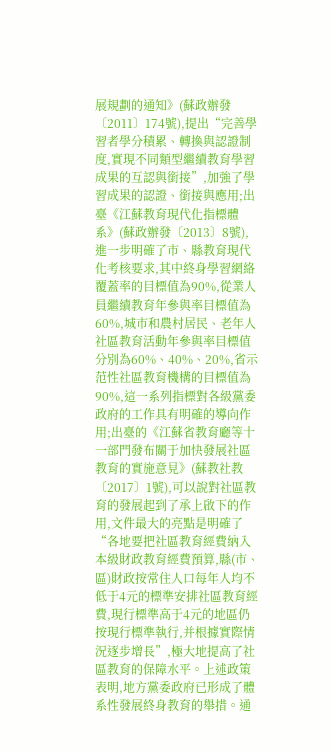展規劃的通知》(蘇政辦發〔2011〕174號),提出“完善學習者學分積累、轉換與認證制度,實現不同類型繼續教育學習成果的互認與銜接”,加強了學習成果的認證、銜接與應用;出臺《江蘇教育現代化指標體系》(蘇政辦發〔2013〕8號),進一步明確了市、縣教育現代化考核要求,其中終身學習網絡覆蓋率的目標值為90%,從業人員繼續教育年參與率目標值為60%,城市和農村居民、老年人社區教育活動年參與率目標值分別為60%、40%、20%,省示范性社區教育機構的目標值為90%,這一系列指標對各級黨委政府的工作具有明確的導向作用;出臺的《江蘇省教育廳等十一部門發布關于加快發展社區教育的實施意見》(蘇教社教〔2017〕1號),可以說對社區教育的發展起到了承上啟下的作用,文件最大的亮點是明確了“各地要把社區教育經費納入本級財政教育經費預算,縣(市、區)財政按常住人口每年人均不低于4元的標準安排社區教育經費,現行標準高于4元的地區仍按現行標準執行,并根據實際情況逐步增長”,極大地提高了社區教育的保障水平。上述政策表明,地方黨委政府已形成了體系性發展終身教育的舉措。通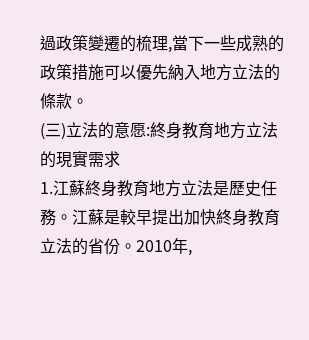過政策變遷的梳理,當下一些成熟的政策措施可以優先納入地方立法的條款。
(三)立法的意愿:終身教育地方立法的現實需求
1.江蘇終身教育地方立法是歷史任務。江蘇是較早提出加快終身教育立法的省份。2010年,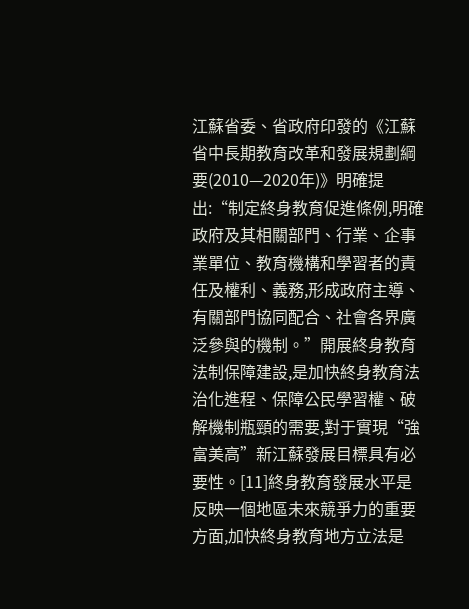江蘇省委、省政府印發的《江蘇省中長期教育改革和發展規劃綱要(2010—2020年)》明確提出:“制定終身教育促進條例,明確政府及其相關部門、行業、企事業單位、教育機構和學習者的責任及權利、義務,形成政府主導、有關部門協同配合、社會各界廣泛參與的機制。”開展終身教育法制保障建設,是加快終身教育法治化進程、保障公民學習權、破解機制瓶頸的需要,對于實現“強富美高”新江蘇發展目標具有必要性。[11]終身教育發展水平是反映一個地區未來競爭力的重要方面,加快終身教育地方立法是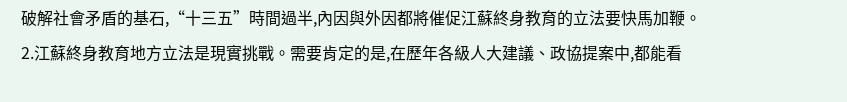破解社會矛盾的基石,“十三五”時間過半,內因與外因都將催促江蘇終身教育的立法要快馬加鞭。
2.江蘇終身教育地方立法是現實挑戰。需要肯定的是,在歷年各級人大建議、政協提案中,都能看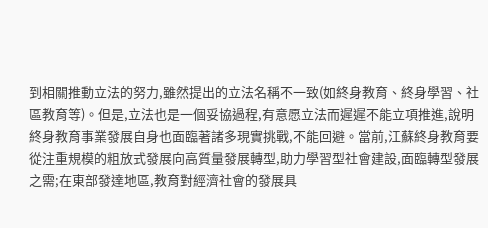到相關推動立法的努力,雖然提出的立法名稱不一致(如終身教育、終身學習、社區教育等)。但是,立法也是一個妥協過程,有意愿立法而遲遲不能立項推進,說明終身教育事業發展自身也面臨著諸多現實挑戰,不能回避。當前,江蘇終身教育要從注重規模的粗放式發展向高質量發展轉型,助力學習型社會建設,面臨轉型發展之需;在東部發達地區,教育對經濟社會的發展具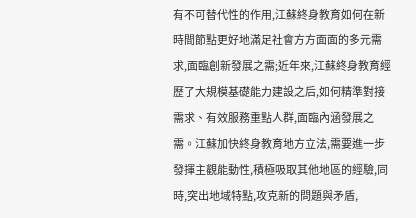有不可替代性的作用,江蘇終身教育如何在新時間節點更好地滿足社會方方面面的多元需求,面臨創新發展之需;近年來,江蘇終身教育經歷了大規模基礎能力建設之后,如何精準對接需求、有效服務重點人群,面臨內涵發展之需。江蘇加快終身教育地方立法,需要進一步發揮主觀能動性,積極吸取其他地區的經驗,同時,突出地域特點,攻克新的問題與矛盾,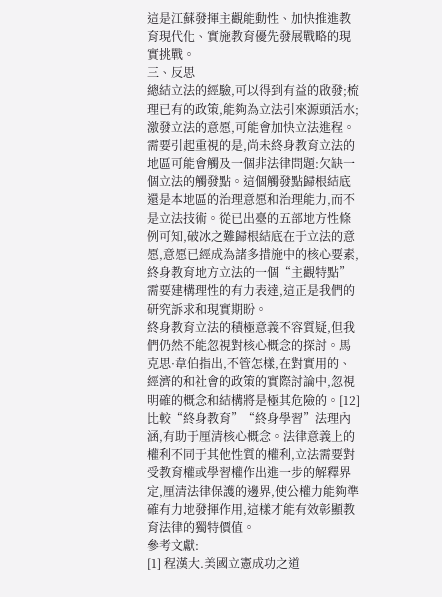這是江蘇發揮主觀能動性、加快推進教育現代化、實施教育優先發展戰略的現實挑戰。
三、反思
總結立法的經驗,可以得到有益的啟發;梳理已有的政策,能夠為立法引來源頭活水;激發立法的意愿,可能會加快立法進程。需要引起重視的是,尚未終身教育立法的地區可能會觸及一個非法律問題:欠缺一個立法的觸發點。這個觸發點歸根結底還是本地區的治理意愿和治理能力,而不是立法技術。從已出臺的五部地方性條例可知,破冰之難歸根結底在于立法的意愿,意愿已經成為諸多措施中的核心要素,終身教育地方立法的一個“主觀特點”需要建構理性的有力表達,這正是我們的研究訴求和現實期盼。
終身教育立法的積極意義不容質疑,但我們仍然不能忽視對核心概念的探討。馬克思·韋伯指出,不管怎樣,在對實用的、經濟的和社會的政策的實際討論中,忽視明確的概念和結構將是極其危險的。[12]比較“終身教育”“終身學習”法理內涵,有助于厘清核心概念。法律意義上的權利不同于其他性質的權利,立法需要對受教育權或學習權作出進一步的解釋界定,厘清法律保護的邊界,使公權力能夠準確有力地發揮作用,這樣才能有效彰顯教育法律的獨特價值。
參考文獻:
[1] 程漢大.美國立憲成功之道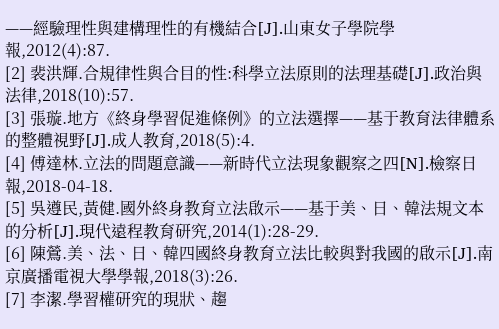——經驗理性與建構理性的有機結合[J].山東女子學院學報,2012(4):87.
[2] 裴洪輝.合規律性與合目的性:科學立法原則的法理基礎[J].政治與法律,2018(10):57.
[3] 張璇.地方《終身學習促進條例》的立法選擇——基于教育法律體系的整體視野[J].成人教育,2018(5):4.
[4] 傅達林.立法的問題意識——新時代立法現象觀察之四[N].檢察日報,2018-04-18.
[5] 吳遵民,黃健.國外終身教育立法啟示——基于美、日、韓法規文本的分析[J].現代遠程教育研究,2014(1):28-29.
[6] 陳鶯.美、法、日、韓四國終身教育立法比較與對我國的啟示[J].南京廣播電視大學學報,2018(3):26.
[7] 李潔.學習權研究的現狀、趨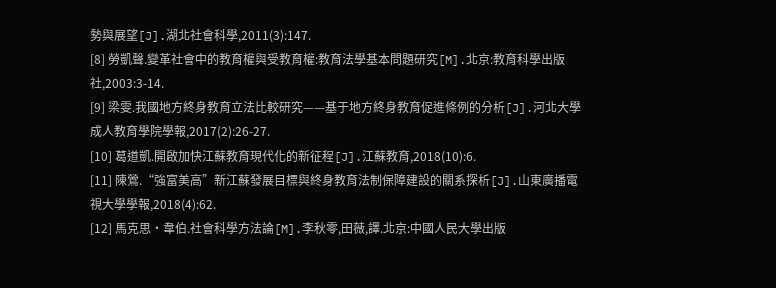勢與展望[J].湖北社會科學,2011(3):147.
[8] 勞凱聲.變革社會中的教育權與受教育權:教育法學基本問題研究[M].北京:教育科學出版社,2003:3-14.
[9] 梁雯.我國地方終身教育立法比較研究——基于地方終身教育促進條例的分析[J].河北大學成人教育學院學報,2017(2):26-27.
[10] 葛道凱.開啟加快江蘇教育現代化的新征程[J].江蘇教育,2018(10):6.
[11] 陳鶯.“強富美高”新江蘇發展目標與終身教育法制保障建設的關系探析[J].山東廣播電視大學學報,2018(4):62.
[12] 馬克思·韋伯.社會科學方法論[M].李秋零,田薇,譯.北京:中國人民大學出版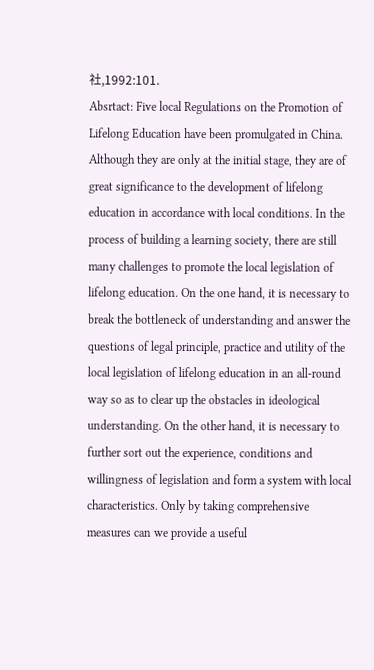社,1992:101.
Absrtact: Five local Regulations on the Promotion of Lifelong Education have been promulgated in China. Although they are only at the initial stage, they are of great significance to the development of lifelong education in accordance with local conditions. In the process of building a learning society, there are still many challenges to promote the local legislation of lifelong education. On the one hand, it is necessary to break the bottleneck of understanding and answer the questions of legal principle, practice and utility of the local legislation of lifelong education in an all-round way so as to clear up the obstacles in ideological understanding. On the other hand, it is necessary to further sort out the experience, conditions and willingness of legislation and form a system with local characteristics. Only by taking comprehensive measures can we provide a useful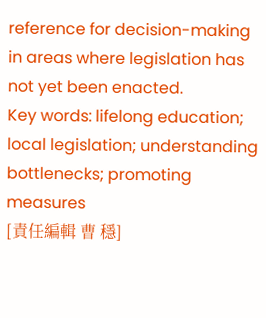reference for decision-making in areas where legislation has not yet been enacted.
Key words: lifelong education; local legislation; understanding bottlenecks; promoting measures
[責任編輯 曹 穩]